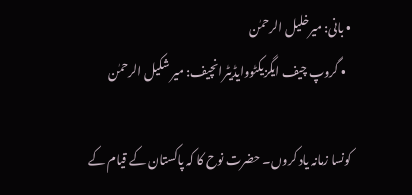• بانی: میرخلیل الرحمٰن
  • گروپ چیف ایگزیکٹووایڈیٹرانچیف: میر شکیل الرحمٰن

کونسا زمانہ یاد کروں۔ حضرت نوح کا کہ پاکستان کے قیام کے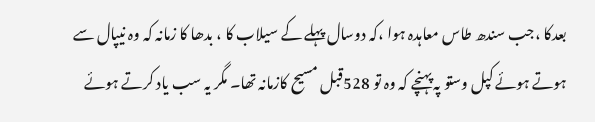بعدکا ،جب سندھ طاس معاہدہ ہوا ،کہ دوسال پہلے کے سیلاب کا ، بدھا کا زمانہ کہ وہ نیپال سے ہوتے ہوئے کپل وستو پہ پہنچے کہ وہ تو 528قبل مسیح کازمانہ تھا۔ مگر یہ سب یاد کرتے ہوئے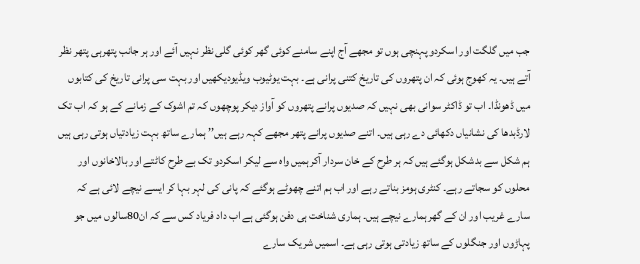جب میں گلگت اور اسکردو پہنچی ہوں تو مجھے آج اپنے سامنے کوئی گھر کوئی گلی نظر نہیں آئے اور ہر جانب پتھرہی پتھر نظر آتے ہیں۔ یہ کھوج ہوئی کہ ان پتھروں کی تاریخ کتنی پرانی ہے۔ بہت یوٹیوب ویڈیودیکھیں اور بہت سی پرانی تاریخ کی کتابوں میں ڈھونڈا۔ اب تو ڈاکٹر سوانی بھی نہیں کہ صدیوں پرانے پتھروں کو آواز دیکر پوچھوں کہ تم اشوک کے زمانے کے ہو کہ اب تک لارڈبدھا کی نشانیاں دکھائی دے رہی ہیں۔ اتنے صدیوں پرانے پتھر مجھے کہہ رہے ہیں’’ ہمارے ساتھ بہت زیادتیاں ہوتی رہی ہیں ہم شکل سے بدشکل ہوگئے ہیں کہ ہر طرح کے خان سردار آکرہمیں واہ سے لیکر اسکردو تک بے طرح کاٹتے اور بالاخانوں اور محلوں کو سجاتے رہے۔ کنٹری ہومز بناتے رہے اور اب ہم اتنے چھوٹے ہوگئے کہ پانی کی لہر بہا کر ایسے نیچے لائی ہے کہ سارے غریب اور ان کے گھرہمارے نیچے ہیں۔ ہماری شناخت ہی دفن ہوگئی ہے اب داد فریاد کس سے کہ ان80سالوں میں جو پہاڑوں اور جنگلوں کے ساتھ زیادتی ہوتی رہی ہے۔ اسمیں شریک سارے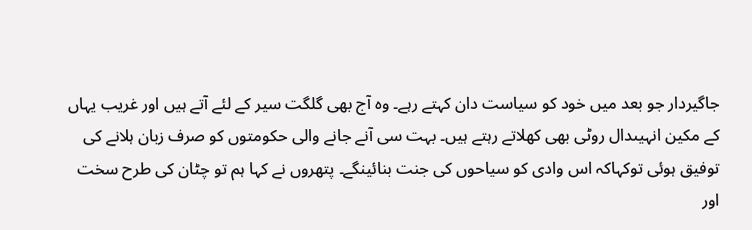جاگیردار جو بعد میں خود کو سیاست دان کہتے رہے۔ وہ آج بھی گلگت سیر کے لئے آتے ہیں اور غریب یہاں کے مکین انہیںدال روٹی بھی کھلاتے رہتے ہیں۔ بہت سی آنے جانے والی حکومتوں کو صرف زبان ہلانے کی توفیق ہوئی توکہاکہ اس وادی کو سیاحوں کی جنت بنائینگے۔ پتھروں نے کہا ہم تو چٹان کی طرح سخت اور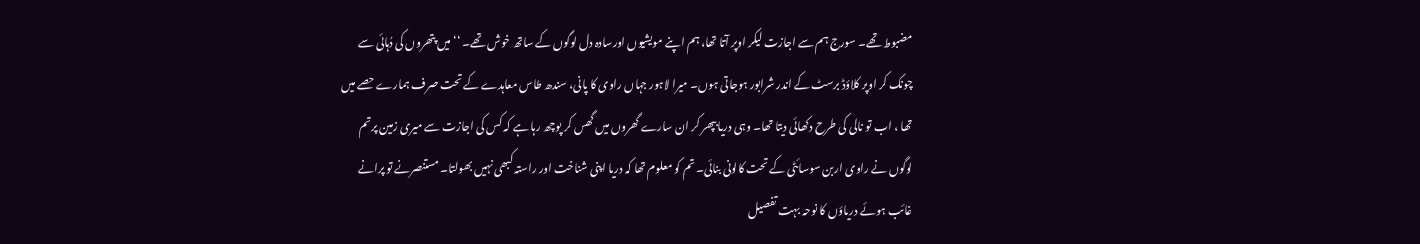مضبوط تھے۔ سورج ہم سے اجازت لیکر اوپر آتا تھا، ہم اپنے مویشیوں اورسادہ دل لوگوں کے ساتھ خوش تھے۔ ‘‘میں پتھروں کی دُہائی سے چونک کر اوپر کلاؤڈ برسٹ کے اندر شرابور ہوجاتی ہوں۔ میرا لاہور جہاں راوی کا پانی، سندھ طاس معاہدے کے تحت صرف ہمارے حصے میں تھا ، اب تو نالی کی طرح دکھائی دیتا تھا۔ وہی دریا بپھر کر ان سارے گھروں میں گھس کر پوچھ رہا ہے کہ کس کی اجازت سے میری زمین پرتم لوگوں نے راوی اربن سوسائٹی کے تحت کالونی بنائی۔ تم کو معلوم تھا کہ دریا اپنی شناخت اور راستہ کبھی نہیں بھولتا۔ مستنصرنے تو پرانے غائب ہوئے دریاؤں کا نوحہ بہت تفصیل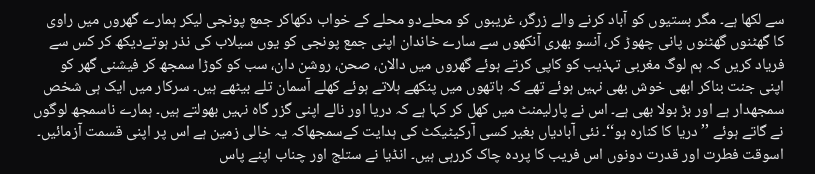سے لکھا ہے۔ مگر بستیوں کو آباد کرنے والے زرگر، غریبوں کو محلےدو محلے کے خواب دکھاکر جمع پونجی لیکر ہمارے گھروں میں راوی کا گھٹنوں گھٹنوں پانی چھوڑ کر، آنسو بھری آنکھوں سے سارے خاندان اپنی جمع پونجی کو یوں سیلاب کی نذر ہوتےدیکھ کر کس سے فریاد کریں کہ ہم لوگ مغربی تہذیب کو کاپی کرتے ہوئے گھروں میں دالان، صحن، روشن دان، سب کو کوڑا سمجھ کر فیشنی گھر کو اپنی جنت بناکر ابھی خوش بھی نہیں ہوئے تھے کہ ہاتھوں میں پنکھے ہلاتے ہوئے کھلے آسمان تلے بیٹھے ہیں۔ سرکار میں ایک ہی شخص سمجھدار ہے اور بڑ بولا بھی ہے۔ اس نے پارلیمنٹ میں کھل کر کہا ہے کہ دریا اور نالے اپنی گزر گاہ نہیں بھولتے ہیں۔ ہمارے ناسمجھ لوگوں نے گاتے ہوئے ’’ دریا کا کنارہ ہو‘‘۔ نئی آبادیاں بغیر کسی آرکیٹیکٹ کی ہدایت کےسمجھاکہ یہ خالی زمین ہے اس پر اپنی قسمت آزمائیں۔ اسوقت فطرت اور قدرت دونوں اس فریب کا پردہ چاک کررہی ہیں۔ انڈیا نے ستلج اور چناب اپنے پاس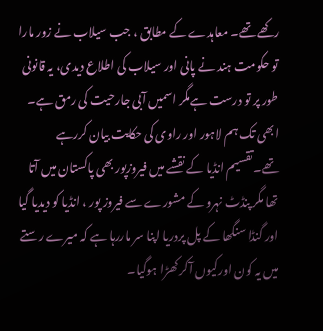رکھے تھے۔ معاہدے کے مطابق ، جب سیلاب نے زور مارا تو حکومت ہند نے پانی اور سیلاب کی اطلاع دیدی، یہ قانونی طور پر تو درست ہےمگر اسمیں آبی جارحیت کی رمق ہے۔ ابھی تک ہم لاہور اور راوی کی حکایت بیان کررہے تھے۔تقسیم انڈیا کے نقشے میں فیروزپور بھی پاکستان میں آتا تھا مگر پنڈٹ نہرو کے مشورے سے فیروز پور ، انڈیا کو دیدیا گیا اور گنڈا سنگھا کے پل پردریا اپنا سر ماررہا ہے کہ میرے رستے میں یہ کون اورکیوں آکر کھڑا ہوگیا۔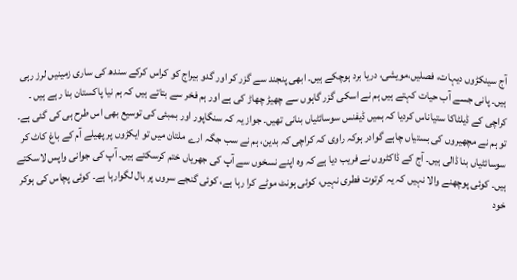آج سینکڑوں دیہات، فصلیں،مویشی، دریا برد ہوچکے ہیں۔ ابھی پنجند سے گزر کر اور گدو بیراج کو کراس کرکے سندھ کی ساری زمینیں لرز رہی ہیں۔ پانی جسے آب حیات کہتے ہیں ہم نے اسکی گزر گاہوں سے چھیڑ چھاڑ کی ہے اور ہم فخر سے بتاتے ہیں کہ ہم نیا پاکستان بنا رہے ہیں ۔ کراچی کے ڈیلٹاکا ستیاناس کردیا کہ ہمیں ڈیفنس سوسائٹیاں بنانی تھیں۔ جواز یہ کہ سنگاپور اور بمبئی کی توسیع بھی اس طرح ہی کی گئی ہے۔ تو ہم نے مچھیروں کی بستیاں چاہے گوادر ہوکہ راوی کہ کراچی کہ بدین، ہم نے سب جگہ ارے ملتان میں تو ایکڑوں پر پھیلے آم کے باغ کاٹ کر سوسائٹیاں بنا ڈالی ہیں۔ آج کے ڈاکٹروں نے فریب دیا ہے کہ وہ اپنے نسخوں سے آپ کی جھریاں ختم کرسکتے ہیں۔ آپ کی جوانی واپس لاسکتے ہیں۔ کوئی پوچھنے والا نہیں کہ یہ کرتوت فطری نہیں، کوئی ہونٹ موٹے کرا رہا ہے، کوئی گنجے سروں پر بال لگوارہا ہے۔ کوئی پچاس کی ہوکر خود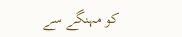کو مہنگے سے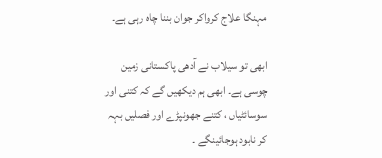مہنگا علاج کرواکر جوان بننا چاہ رہی ہے۔

ابھی تو سیلاب نے آدھی پاکستانی زمین چوسی ہے۔ ابھی ہم دیکھیں گے کہ کتنی اور سوسائٹیاں ، کتنے جھونپڑے اور فصلیں بہہ کر نابود ہوجائینگے ۔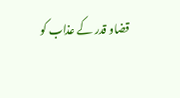قضاو قدر کے عذاب کو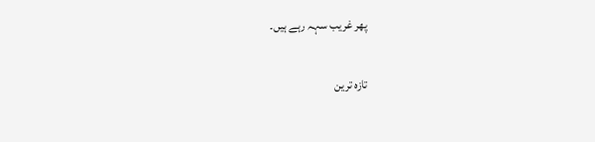پھر غریب سہہ رہے ہیں۔

تازہ ترین